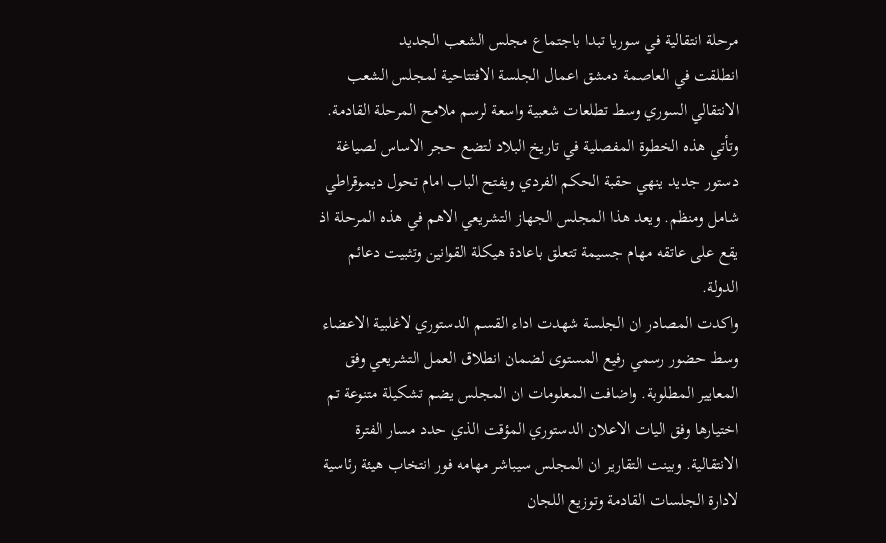مرحلة انتقالية في سوريا تبدا باجتماع مجلس الشعب الجديد
انطلقت في العاصمة دمشق اعمال الجلسة الافتتاحية لمجلس الشعب الانتقالي السوري وسط تطلعات شعبية واسعة لرسم ملامح المرحلة القادمة. وتأتي هذه الخطوة المفصلية في تاريخ البلاد لتضع حجر الاساس لصياغة دستور جديد ينهي حقبة الحكم الفردي ويفتح الباب امام تحول ديموقراطي شامل ومنظم. ويعد هذا المجلس الجهاز التشريعي الاهم في هذه المرحلة اذ يقع على عاتقه مهام جسيمة تتعلق باعادة هيكلة القوانين وتثبيت دعائم الدولة.
واكدت المصادر ان الجلسة شهدت اداء القسم الدستوري لاغلبية الاعضاء وسط حضور رسمي رفيع المستوى لضمان انطلاق العمل التشريعي وفق المعايير المطلوبة. واضافت المعلومات ان المجلس يضم تشكيلة متنوعة تم اختيارها وفق اليات الاعلان الدستوري المؤقت الذي حدد مسار الفترة الانتقالية. وبينت التقارير ان المجلس سيباشر مهامه فور انتخاب هيئة رئاسية لادارة الجلسات القادمة وتوزيع اللجان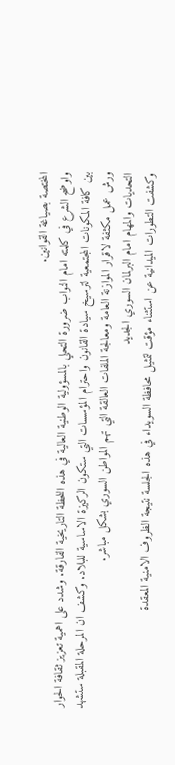المختصة بصياغة القوانين.
واوضح الشرع في كلمته امام النواب ضرورة التحلي بالمسؤولية الوطنية العالية في هذه اللحظة التاريخية الفارقة. وشدد على اهمية تعزيز ثقافة الحوار بين كافة المكونات المجتمعية لترسيخ سيادة القانون واحترام المؤسسات التي ستكون الركيزة الاساسية للبلاد. وكشف ان المرحلة المقبلة ستشهد ورش عمل مكثفة لاقرار الموازنة العامة ومعالجة الملفات العالقة التي تهم المواطن السوري بشكل مباشر.
التحديات والمهام امام البرلمان السوري الجديد
وكشفت التطورات الميدانية عن استثناء مؤقت لتمثيل محافظة السويداء في هذه الجلسة نتيجة الظروف الامنية المعقدة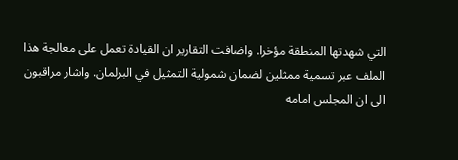التي شهدتها المنطقة مؤخرا. واضافت التقارير ان القيادة تعمل على معالجة هذا الملف عبر تسمية ممثلين لضمان شمولية التمثيل في البرلمان. واشار مراقبون الى ان المجلس امامه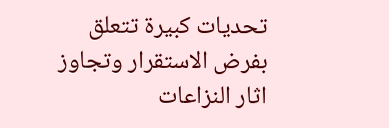تحديات كبيرة تتعلق بفرض الاستقرار وتجاوز اثار النزاعات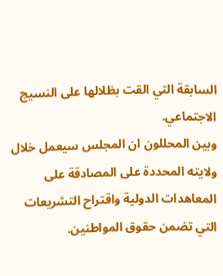السابقة التي القت بظلالها على النسيج الاجتماعي.
وبين المحللون ان المجلس سيعمل خلال ولايته المحددة على المصادقة على المعاهدات الدولية واقتراح التشريعات التي تضمن حقوق المواطنين.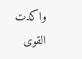واكدت القوى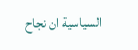السياسية ان نجاح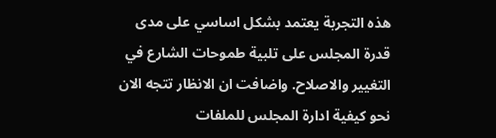هذه التجربة يعتمد بشكل اساسي على مدى قدرة المجلس على تلبية طموحات الشارع في التغيير والاصلاح. واضافت ان الانظار تتجه الان نحو كيفية ادارة المجلس للملفات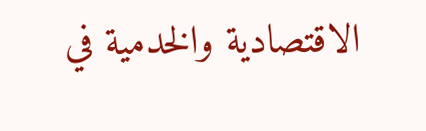الاقتصادية والخدمية في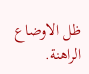ظل الاوضاع الراهنة.